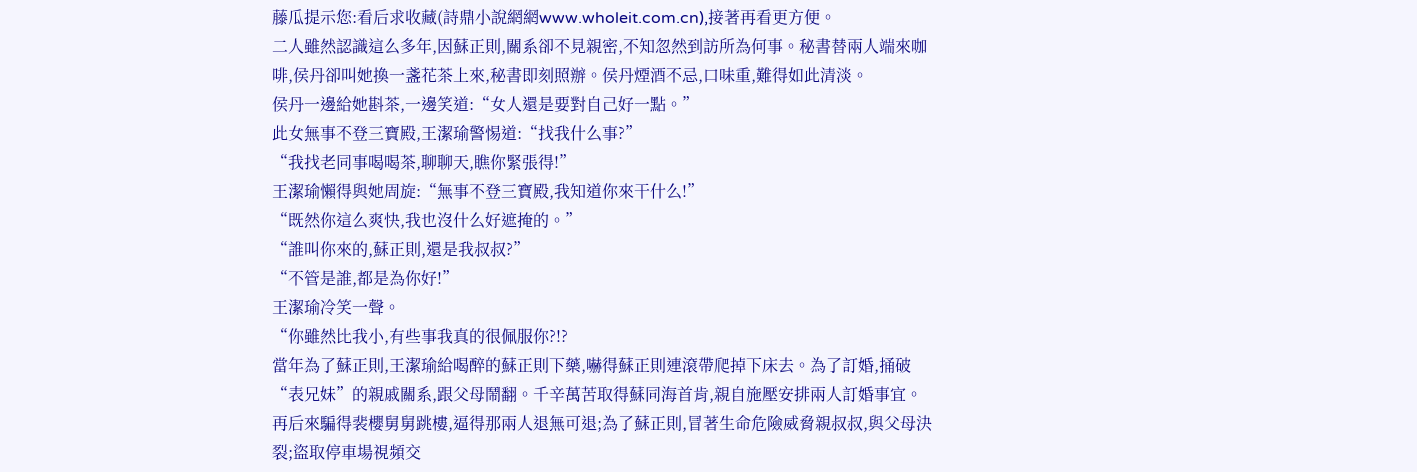藤瓜提示您:看后求收藏(詩鼎小說網網www.wholeit.com.cn),接著再看更方便。
二人雖然認識這么多年,因蘇正則,關系卻不見親密,不知忽然到訪所為何事。秘書替兩人端來咖啡,侯丹卻叫她換一盞花茶上來,秘書即刻照辦。侯丹煙酒不忌,口味重,難得如此清淡。
侯丹一邊給她斟茶,一邊笑道:“女人還是要對自己好一點。”
此女無事不登三寶殿,王潔瑜警惕道:“找我什么事?”
“我找老同事喝喝茶,聊聊天,瞧你緊張得!”
王潔瑜懶得與她周旋:“無事不登三寶殿,我知道你來干什么!”
“既然你這么爽快,我也沒什么好遮掩的。”
“誰叫你來的,蘇正則,還是我叔叔?”
“不管是誰,都是為你好!”
王潔瑜冷笑一聲。
“你雖然比我小,有些事我真的很佩服你?!?
當年為了蘇正則,王潔瑜給喝醉的蘇正則下藥,嚇得蘇正則連滾帶爬掉下床去。為了訂婚,捅破“表兄妹”的親戚關系,跟父母鬧翻。千辛萬苦取得蘇同海首肯,親自施壓安排兩人訂婚事宜。
再后來騙得裴櫻舅舅跳樓,逼得那兩人退無可退;為了蘇正則,冒著生命危險威脅親叔叔,與父母決裂;盜取停車場視頻交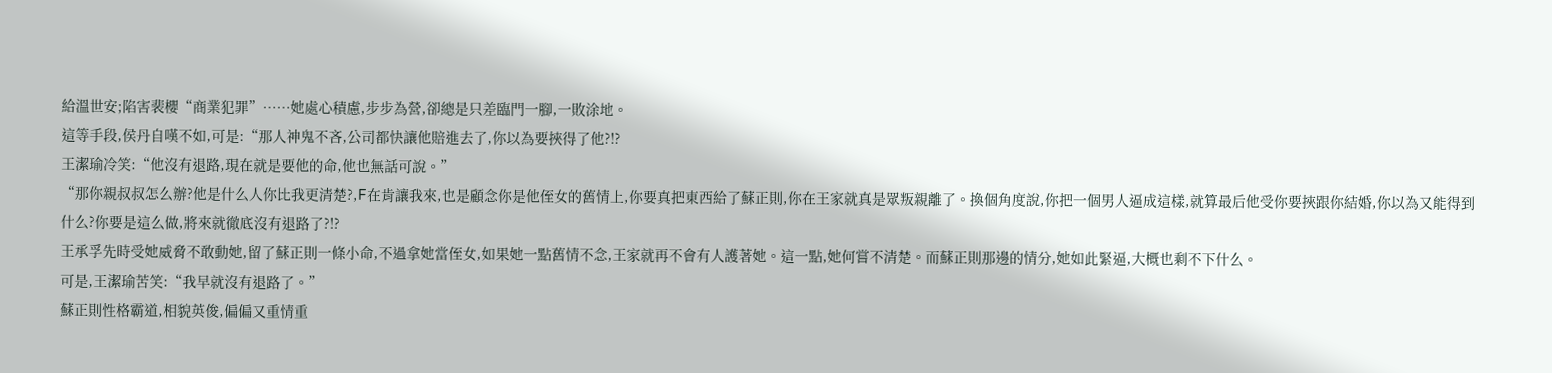給溫世安;陷害裴櫻“商業犯罪”……她處心積慮,步步為營,卻總是只差臨門一腳,一敗涂地。
這等手段,侯丹自嘆不如,可是:“那人神鬼不吝,公司都快讓他賠進去了,你以為要挾得了他?!?
王潔瑜冷笑:“他沒有退路,現在就是要他的命,他也無話可說。”
“那你親叔叔怎么辦?他是什么人你比我更清楚?,F在肯讓我來,也是顧念你是他侄女的舊情上,你要真把東西給了蘇正則,你在王家就真是眾叛親離了。換個角度說,你把一個男人逼成這樣,就算最后他受你要挾跟你結婚,你以為又能得到什么?你要是這么做,將來就徹底沒有退路了?!?
王承孚先時受她威脅不敢動她,留了蘇正則一條小命,不過拿她當侄女,如果她一點舊情不念,王家就再不會有人護著她。這一點,她何嘗不清楚。而蘇正則那邊的情分,她如此緊逼,大概也剩不下什么。
可是,王潔瑜苦笑:“我早就沒有退路了。”
蘇正則性格霸道,相貌英俊,偏偏又重情重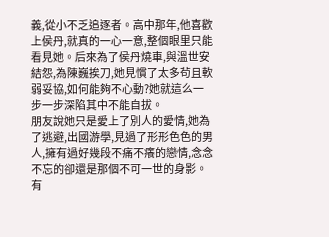義,從小不乏追逐者。高中那年,他喜歡上侯丹,就真的一心一意,整個眼里只能看見她。后來為了侯丹燒車,與溫世安結怨,為陳巍挨刀,她見慣了太多茍且軟弱妥協,如何能夠不心動?她就這么一步一步深陷其中不能自拔。
朋友說她只是愛上了別人的愛情,她為了逃避,出國游學,見過了形形色色的男人,擁有過好幾段不痛不癢的戀情,念念不忘的卻還是那個不可一世的身影。有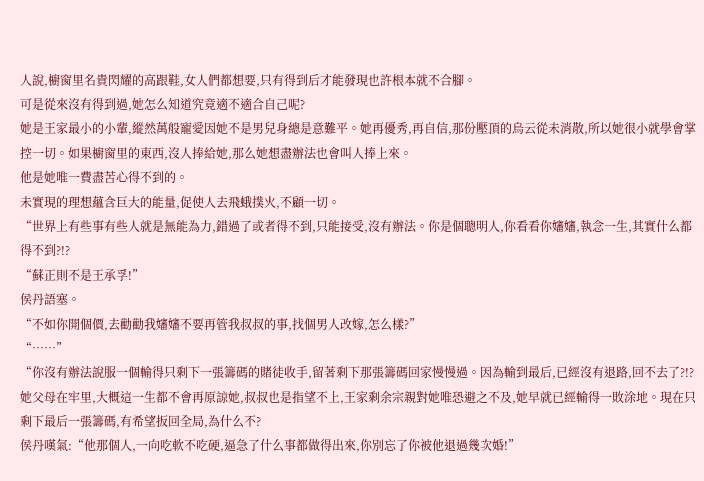人說,櫥窗里名貴閃耀的高跟鞋,女人們都想要,只有得到后才能發現也許根本就不合腳。
可是從來沒有得到過,她怎么知道究竟適不適合自己呢?
她是王家最小的小輩,縱然萬般寵愛因她不是男兒身總是意難平。她再優秀,再自信,那份壓頂的烏云從未消散,所以她很小就學會掌控一切。如果櫥窗里的東西,沒人捧給她,那么她想盡辦法也會叫人捧上來。
他是她唯一費盡苦心得不到的。
未實現的理想蘊含巨大的能量,促使人去飛蛾撲火,不顧一切。
“世界上有些事有些人就是無能為力,錯過了或者得不到,只能接受,沒有辦法。你是個聰明人,你看看你嬸嬸,執念一生,其實什么都得不到?!?
“蘇正則不是王承孚!”
侯丹語塞。
“不如你開個價,去勸勸我嬸嬸不要再管我叔叔的事,找個男人改嫁,怎么樣?”
“……”
“你沒有辦法說服一個輸得只剩下一張籌碼的賭徒收手,留著剩下那張籌碼回家慢慢過。因為輸到最后,已經沒有退路,回不去了?!?
她父母在牢里,大概這一生都不會再原諒她,叔叔也是指望不上,王家剩余宗親對她唯恐避之不及,她早就已經輸得一敗涂地。現在只剩下最后一張籌碼,有希望扳回全局,為什么不?
侯丹嘆氣:“他那個人,一向吃軟不吃硬,逼急了什么事都做得出來,你別忘了你被他退過幾次婚!”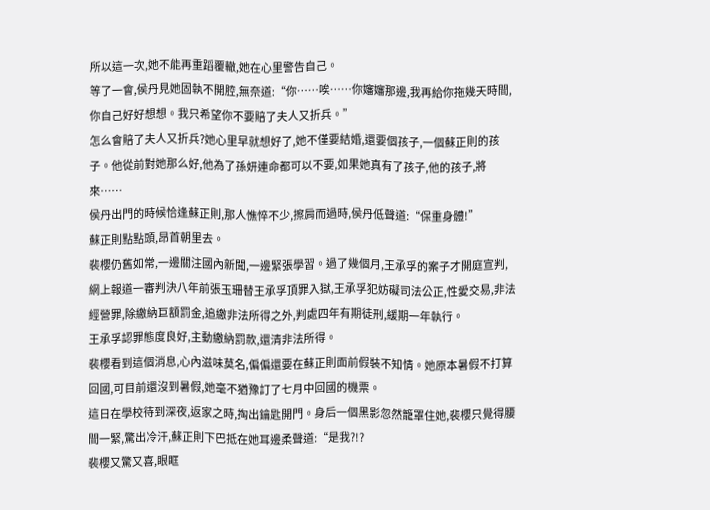所以這一次,她不能再重蹈覆轍,她在心里警告自己。
等了一會,侯丹見她固執不開腔,無奈道:“你……唉……你嬸嬸那邊,我再給你拖幾天時間,你自己好好想想。我只希望你不要賠了夫人又折兵。”
怎么會賠了夫人又折兵?她心里早就想好了,她不僅要結婚,還要個孩子,一個蘇正則的孩子。他從前對她那么好,他為了孫妍連命都可以不要,如果她真有了孩子,他的孩子,將來……
侯丹出門的時候恰逢蘇正則,那人憔悴不少,擦肩而過時,侯丹低聲道:“保重身體!”
蘇正則點點頭,昂首朝里去。
裴櫻仍舊如常,一邊關注國內新聞,一邊緊張學習。過了幾個月,王承孚的案子才開庭宣判,網上報道一審判決八年前張玉珊替王承孚頂罪入獄,王承孚犯妨礙司法公正,性愛交易,非法經營罪,除繳納巨額罰金,追繳非法所得之外,判處四年有期徒刑,緩期一年執行。
王承孚認罪態度良好,主動繳納罰款,還清非法所得。
裴櫻看到這個消息,心內滋味莫名,偏偏還要在蘇正則面前假裝不知情。她原本暑假不打算回國,可目前還沒到暑假,她毫不猶豫訂了七月中回國的機票。
這日在學校待到深夜,返家之時,掏出鑰匙開門。身后一個黑影忽然籠罩住她,裴櫻只覺得腰間一緊,驚出冷汗,蘇正則下巴抵在她耳邊柔聲道:“是我?!?
裴櫻又驚又喜,眼眶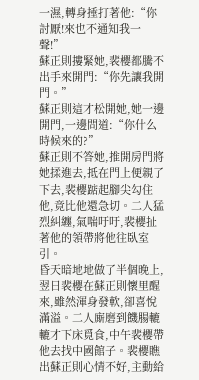一濕,轉身捶打著他:“你討厭!來也不通知我一聲!”
蘇正則摟緊她,裴櫻都騰不出手來開門:“你先讓我開門。”
蘇正則這才松開她,她一邊開門,一邊問道:“你什么時候來的?”
蘇正則不答她,推開房門將她揉進去,抵在門上便親了下去,裴櫻踮起腳尖勾住他,竟比他還急切。二人猛烈糾纏,氣喘吁吁,裴櫻扯著他的領帶將他往臥室引。
昏天暗地地做了半個晚上,翌日裴櫻在蘇正則懷里醒來,雖然渾身發軟,卻喜悅滿溢。二人廝磨到饑腸轆轆才下床覓食,中午裴櫻帶他去找中國館子。裴櫻瞧出蘇正則心情不好,主動給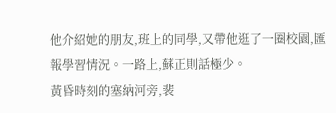他介紹她的朋友,班上的同學,又帶他逛了一圈校園,匯報學習情況。一路上,蘇正則話極少。
黃昏時刻的塞納河旁,裴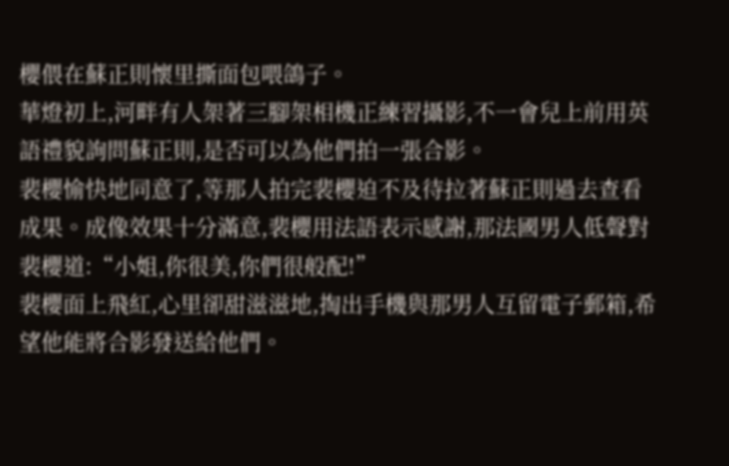櫻偎在蘇正則懷里撕面包喂鴿子。
華燈初上,河畔有人架著三腳架相機正練習攝影,不一會兒上前用英語禮貌詢問蘇正則,是否可以為他們拍一張合影。
裴櫻愉快地同意了,等那人拍完裴櫻迫不及待拉著蘇正則過去查看成果。成像效果十分滿意,裴櫻用法語表示感謝,那法國男人低聲對裴櫻道:“小姐,你很美,你們很般配!”
裴櫻面上飛紅,心里卻甜滋滋地,掏出手機與那男人互留電子郵箱,希望他能將合影發送給他們。